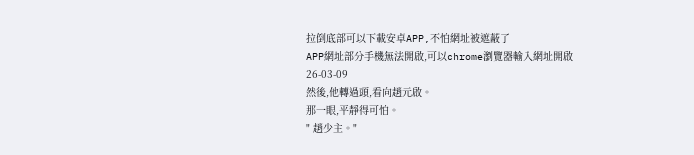拉倒底部可以下載安卓APP,不怕網址被遮蔽了
APP網址部分手機無法開啟,可以chrome瀏覽器輸入網址開啟
26-03-09
然後,他轉過頭,看向趙元啟。
那一眼,平靜得可怕。
" 趙少主。"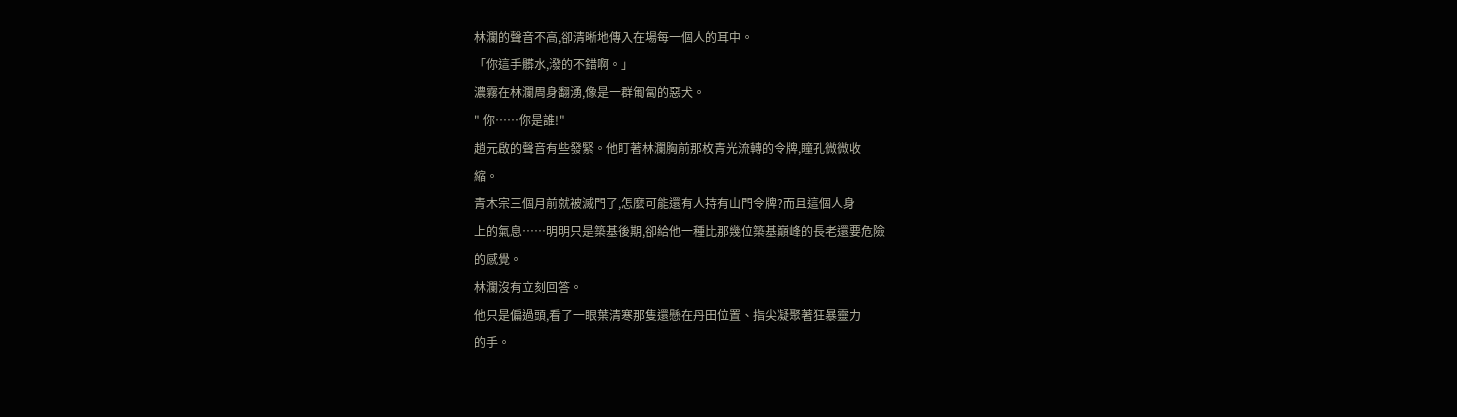林瀾的聲音不高,卻清晰地傳入在場每一個人的耳中。
「你這手髒水,潑的不錯啊。」
濃霧在林瀾周身翻湧,像是一群匍匐的惡犬。
" 你……你是誰!"
趙元啟的聲音有些發緊。他盯著林瀾胸前那枚青光流轉的令牌,瞳孔微微收
縮。
青木宗三個月前就被滅門了,怎麼可能還有人持有山門令牌?而且這個人身
上的氣息……明明只是築基後期,卻給他一種比那幾位築基巔峰的長老還要危險
的感覺。
林瀾沒有立刻回答。
他只是偏過頭,看了一眼葉清寒那隻還懸在丹田位置、指尖凝聚著狂暴靈力
的手。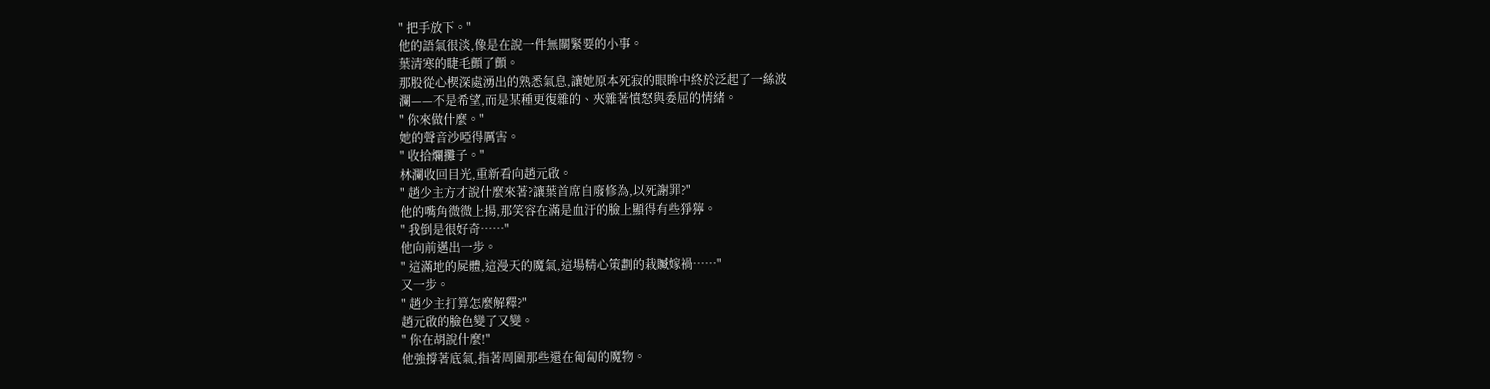" 把手放下。"
他的語氣很淡,像是在說一件無關緊要的小事。
葉清寒的睫毛顫了顫。
那股從心楔深處湧出的熟悉氣息,讓她原本死寂的眼眸中終於泛起了一絲波
瀾——不是希望,而是某種更復雜的、夾雜著憤怒與委屈的情緒。
" 你來做什麼。"
她的聲音沙啞得厲害。
" 收拾爛攤子。"
林瀾收回目光,重新看向趙元啟。
" 趙少主方才說什麼來著?讓葉首席自廢修為,以死謝罪?"
他的嘴角微微上揚,那笑容在滿是血汙的臉上顯得有些猙獰。
" 我倒是很好奇……"
他向前邁出一步。
" 這滿地的屍體,這漫天的魔氣,這場精心策劃的栽贓嫁禍……"
又一步。
" 趙少主打算怎麼解釋?"
趙元啟的臉色變了又變。
" 你在胡說什麼!"
他強撐著底氣,指著周圍那些還在匍匐的魔物。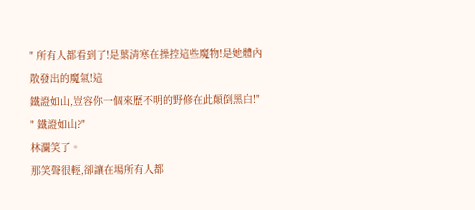" 所有人都看到了!是葉清寒在操控這些魔物!是她體內散發出的魔氣!這
鐵證如山,豈容你一個來歷不明的野修在此顛倒黑白!"
" 鐵證如山?"
林瀾笑了。
那笑聲很輕,卻讓在場所有人都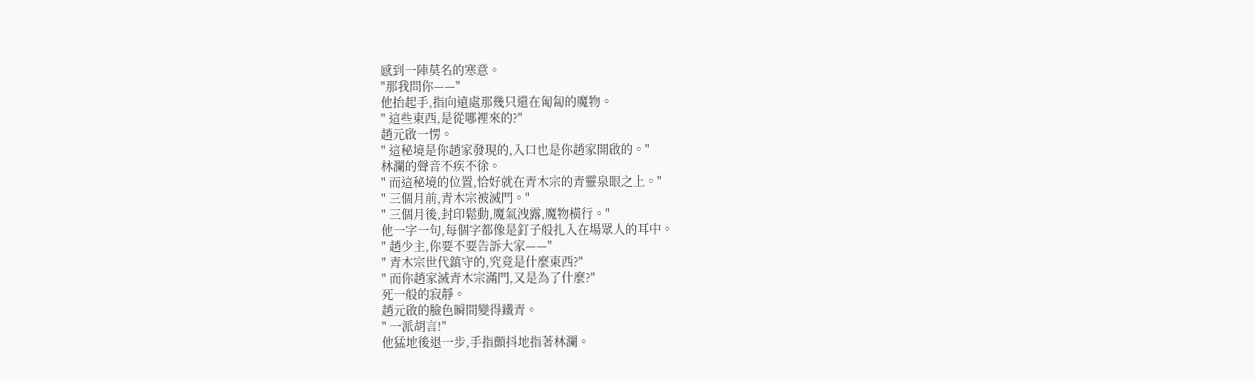感到一陣莫名的寒意。
"那我問你——"
他抬起手,指向遠處那幾只還在匍匐的魔物。
" 這些東西,是從哪裡來的?"
趙元啟一愣。
" 這秘境是你趙家發現的,入口也是你趙家開啟的。"
林瀾的聲音不疾不徐。
" 而這秘境的位置,恰好就在青木宗的青靈泉眼之上。"
" 三個月前,青木宗被滅門。"
" 三個月後,封印鬆動,魔氣洩露,魔物橫行。"
他一字一句,每個字都像是釘子般扎入在場眾人的耳中。
" 趙少主,你要不要告訴大家——"
" 青木宗世代鎮守的,究竟是什麼東西?"
" 而你趙家滅青木宗滿門,又是為了什麼?"
死一般的寂靜。
趙元啟的臉色瞬間變得鐵青。
" 一派胡言!"
他猛地後退一步,手指顫抖地指著林瀾。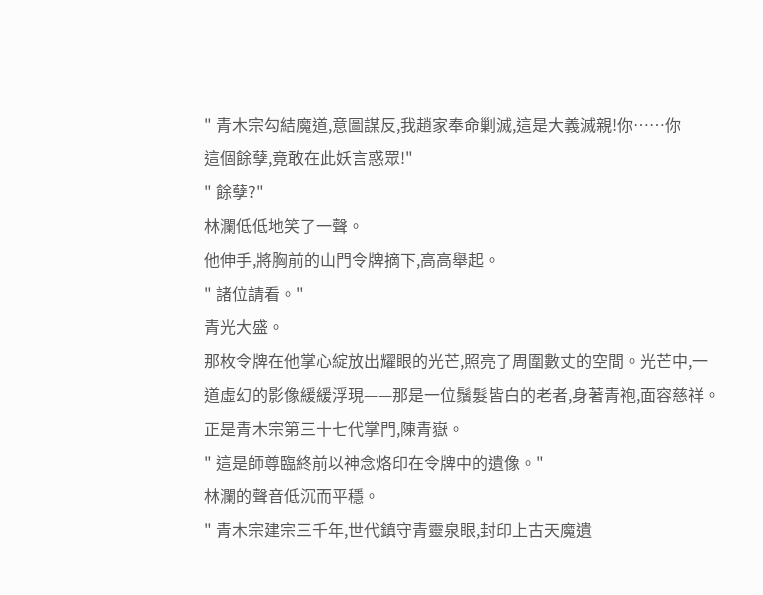" 青木宗勾結魔道,意圖謀反,我趙家奉命剿滅,這是大義滅親!你……你
這個餘孽,竟敢在此妖言惑眾!"
" 餘孽?"
林瀾低低地笑了一聲。
他伸手,將胸前的山門令牌摘下,高高舉起。
" 諸位請看。"
青光大盛。
那枚令牌在他掌心綻放出耀眼的光芒,照亮了周圍數丈的空間。光芒中,一
道虛幻的影像緩緩浮現——那是一位鬚髮皆白的老者,身著青袍,面容慈祥。
正是青木宗第三十七代掌門,陳青嶽。
" 這是師尊臨終前以神念烙印在令牌中的遺像。"
林瀾的聲音低沉而平穩。
" 青木宗建宗三千年,世代鎮守青靈泉眼,封印上古天魔遺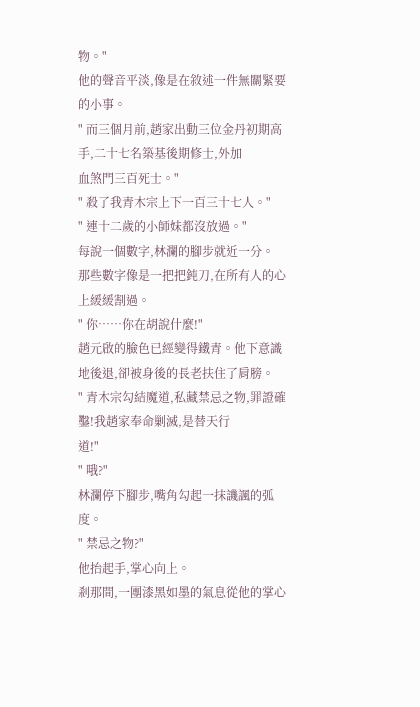物。"
他的聲音平淡,像是在敘述一件無關緊要的小事。
" 而三個月前,趙家出動三位金丹初期高手,二十七名築基後期修士,外加
血煞門三百死士。"
" 殺了我青木宗上下一百三十七人。"
" 連十二歲的小師妹都沒放過。"
每說一個數字,林瀾的腳步就近一分。
那些數字像是一把把鈍刀,在所有人的心上緩緩割過。
" 你……你在胡說什麼!"
趙元啟的臉色已經變得鐵青。他下意識地後退,卻被身後的長老扶住了肩膀。
" 青木宗勾結魔道,私藏禁忌之物,罪證確鑿!我趙家奉命剿滅,是替天行
道!"
" 哦?"
林瀾停下腳步,嘴角勾起一抹譏諷的弧度。
" 禁忌之物?"
他抬起手,掌心向上。
剎那間,一團漆黑如墨的氣息從他的掌心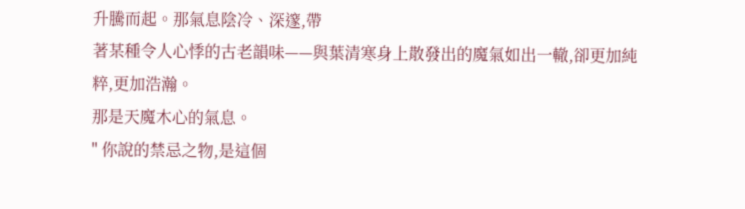升騰而起。那氣息陰冷、深邃,帶
著某種令人心悸的古老韻味——與葉清寒身上散發出的魔氣如出一轍,卻更加純
粹,更加浩瀚。
那是天魔木心的氣息。
" 你說的禁忌之物,是這個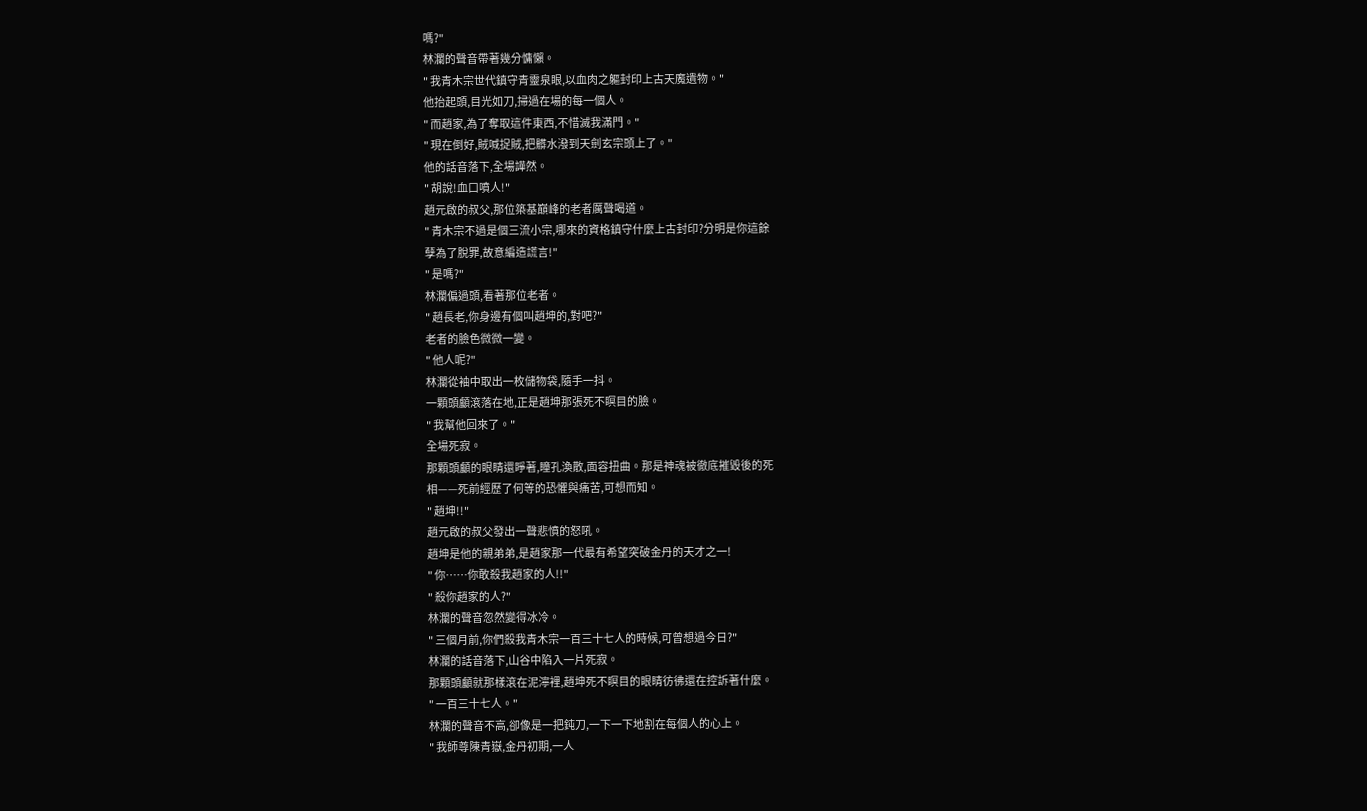嗎?"
林瀾的聲音帶著幾分慵懶。
" 我青木宗世代鎮守青靈泉眼,以血肉之軀封印上古天魔遺物。"
他抬起頭,目光如刀,掃過在場的每一個人。
" 而趙家,為了奪取這件東西,不惜滅我滿門。"
" 現在倒好,賊喊捉賊,把髒水潑到天劍玄宗頭上了。"
他的話音落下,全場譁然。
" 胡說!血口噴人!"
趙元啟的叔父,那位築基巔峰的老者厲聲喝道。
" 青木宗不過是個三流小宗,哪來的資格鎮守什麼上古封印?分明是你這餘
孽為了脫罪,故意編造謊言!"
" 是嗎?"
林瀾偏過頭,看著那位老者。
" 趙長老,你身邊有個叫趙坤的,對吧?"
老者的臉色微微一變。
" 他人呢?"
林瀾從袖中取出一枚儲物袋,隨手一抖。
一顆頭顱滾落在地,正是趙坤那張死不瞑目的臉。
" 我幫他回來了。"
全場死寂。
那顆頭顱的眼睛還睜著,瞳孔渙散,面容扭曲。那是神魂被徹底摧毀後的死
相——死前經歷了何等的恐懼與痛苦,可想而知。
" 趙坤!!"
趙元啟的叔父發出一聲悲憤的怒吼。
趙坤是他的親弟弟,是趙家那一代最有希望突破金丹的天才之一!
" 你……你敢殺我趙家的人!!"
" 殺你趙家的人?"
林瀾的聲音忽然變得冰冷。
" 三個月前,你們殺我青木宗一百三十七人的時候,可曾想過今日?"
林瀾的話音落下,山谷中陷入一片死寂。
那顆頭顱就那樣滾在泥濘裡,趙坤死不瞑目的眼睛彷彿還在控訴著什麼。
" 一百三十七人。"
林瀾的聲音不高,卻像是一把鈍刀,一下一下地割在每個人的心上。
" 我師尊陳青嶽,金丹初期,一人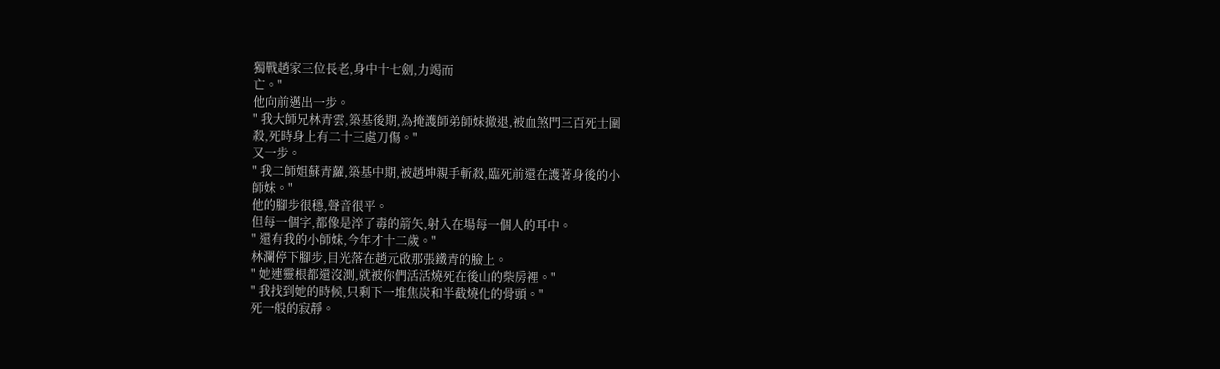獨戰趙家三位長老,身中十七劍,力竭而
亡。"
他向前邁出一步。
" 我大師兄林青雲,築基後期,為掩護師弟師妹撤退,被血煞門三百死士圍
殺,死時身上有二十三處刀傷。"
又一步。
" 我二師姐蘇青蘿,築基中期,被趙坤親手斬殺,臨死前還在護著身後的小
師妹。"
他的腳步很穩,聲音很平。
但每一個字,都像是淬了毒的箭矢,射入在場每一個人的耳中。
" 還有我的小師妹,今年才十二歲。"
林瀾停下腳步,目光落在趙元啟那張鐵青的臉上。
" 她連靈根都還沒測,就被你們活活燒死在後山的柴房裡。"
" 我找到她的時候,只剩下一堆焦炭和半截燒化的骨頭。"
死一般的寂靜。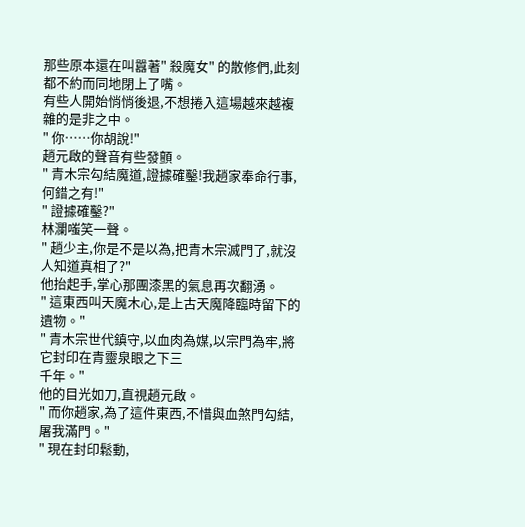那些原本還在叫囂著" 殺魔女" 的散修們,此刻都不約而同地閉上了嘴。
有些人開始悄悄後退,不想捲入這場越來越複雜的是非之中。
" 你……你胡說!"
趙元啟的聲音有些發顫。
" 青木宗勾結魔道,證據確鑿!我趙家奉命行事,何錯之有!"
" 證據確鑿?"
林瀾嗤笑一聲。
" 趙少主,你是不是以為,把青木宗滅門了,就沒人知道真相了?"
他抬起手,掌心那團漆黑的氣息再次翻湧。
" 這東西叫天魔木心,是上古天魔降臨時留下的遺物。"
" 青木宗世代鎮守,以血肉為媒,以宗門為牢,將它封印在青靈泉眼之下三
千年。"
他的目光如刀,直視趙元啟。
" 而你趙家,為了這件東西,不惜與血煞門勾結,屠我滿門。"
" 現在封印鬆動,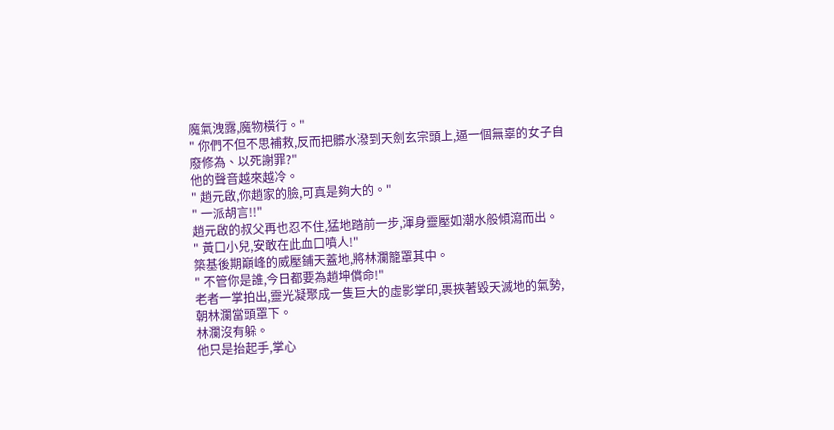魔氣洩露,魔物橫行。"
" 你們不但不思補救,反而把髒水潑到天劍玄宗頭上,逼一個無辜的女子自
廢修為、以死謝罪?"
他的聲音越來越冷。
" 趙元啟,你趙家的臉,可真是夠大的。"
" 一派胡言!!"
趙元啟的叔父再也忍不住,猛地踏前一步,渾身靈壓如潮水般傾瀉而出。
" 黃口小兒,安敢在此血口噴人!"
築基後期巔峰的威壓鋪天蓋地,將林瀾籠罩其中。
" 不管你是誰,今日都要為趙坤償命!"
老者一掌拍出,靈光凝聚成一隻巨大的虛影掌印,裹挾著毀天滅地的氣勢,
朝林瀾當頭罩下。
林瀾沒有躲。
他只是抬起手,掌心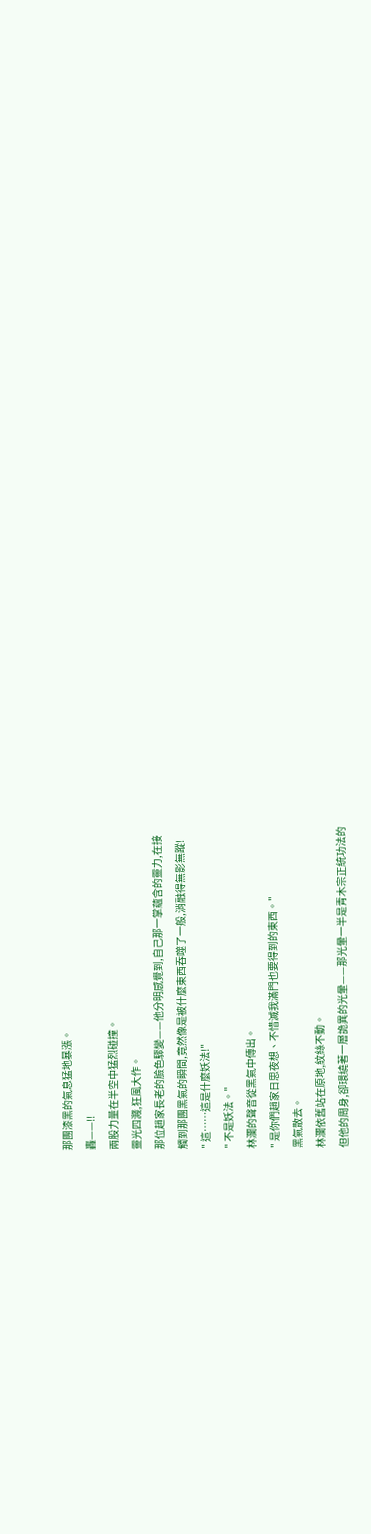那團漆黑的氣息猛地暴漲。
轟——!!
兩股力量在半空中猛烈碰撞。
靈光四濺,狂風大作。
那位趙家長老的臉色驟變——他分明感覺到,自己那一掌蘊含的靈力,在接
觸到那團黑氣的瞬間,竟然像是被什麼東西吞噬了一般,消融得無影無蹤!
" 這……這是什麼妖法!"
" 不是妖法。"
林瀾的聲音從黑氣中傳出。
" 是你們趙家日思夜想、不惜滅我滿門也要得到的東西。"
黑氣散去。
林瀾依舊站在原地,紋絲不動。
但他的周身,卻環繞著一層詭異的光暈——那光暈一半是青木宗正統功法的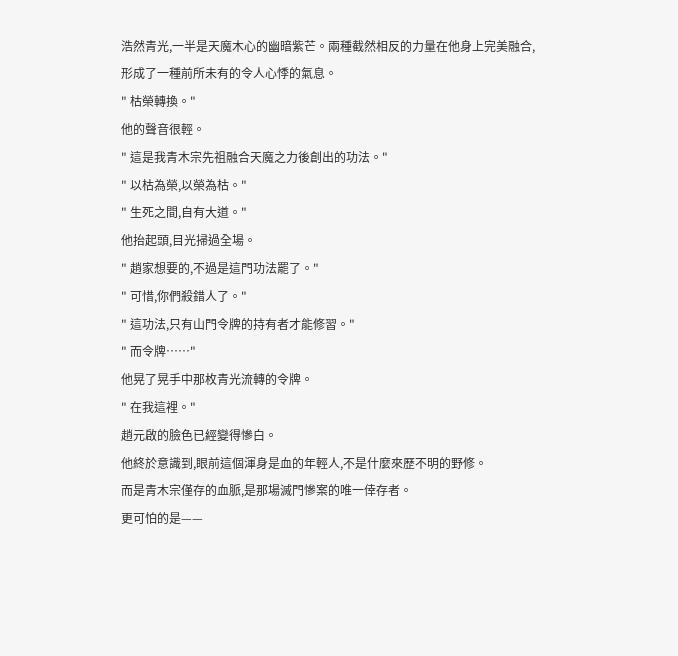浩然青光,一半是天魔木心的幽暗紫芒。兩種截然相反的力量在他身上完美融合,
形成了一種前所未有的令人心悸的氣息。
" 枯榮轉換。"
他的聲音很輕。
" 這是我青木宗先祖融合天魔之力後創出的功法。"
" 以枯為榮,以榮為枯。"
" 生死之間,自有大道。"
他抬起頭,目光掃過全場。
" 趙家想要的,不過是這門功法罷了。"
" 可惜,你們殺錯人了。"
" 這功法,只有山門令牌的持有者才能修習。"
" 而令牌……"
他晃了晃手中那枚青光流轉的令牌。
" 在我這裡。"
趙元啟的臉色已經變得慘白。
他終於意識到,眼前這個渾身是血的年輕人,不是什麼來歷不明的野修。
而是青木宗僅存的血脈,是那場滅門慘案的唯一倖存者。
更可怕的是——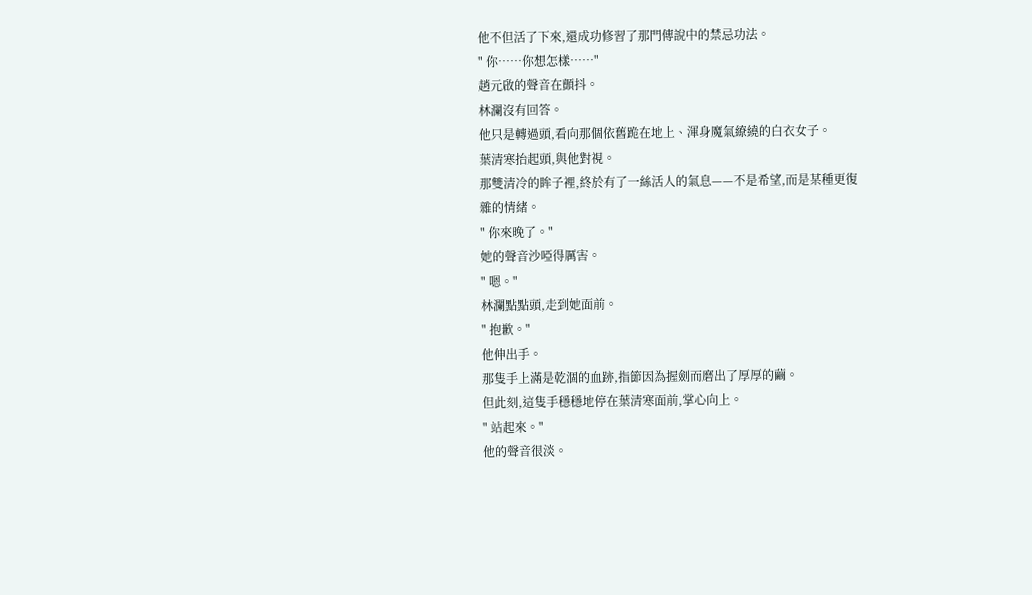他不但活了下來,還成功修習了那門傳說中的禁忌功法。
" 你……你想怎樣……"
趙元啟的聲音在顫抖。
林瀾沒有回答。
他只是轉過頭,看向那個依舊跪在地上、渾身魔氣繚繞的白衣女子。
葉清寒抬起頭,與他對視。
那雙清冷的眸子裡,終於有了一絲活人的氣息——不是希望,而是某種更復
雜的情緒。
" 你來晚了。"
她的聲音沙啞得厲害。
" 嗯。"
林瀾點點頭,走到她面前。
" 抱歉。"
他伸出手。
那隻手上滿是乾涸的血跡,指節因為握劍而磨出了厚厚的繭。
但此刻,這隻手穩穩地停在葉清寒面前,掌心向上。
" 站起來。"
他的聲音很淡。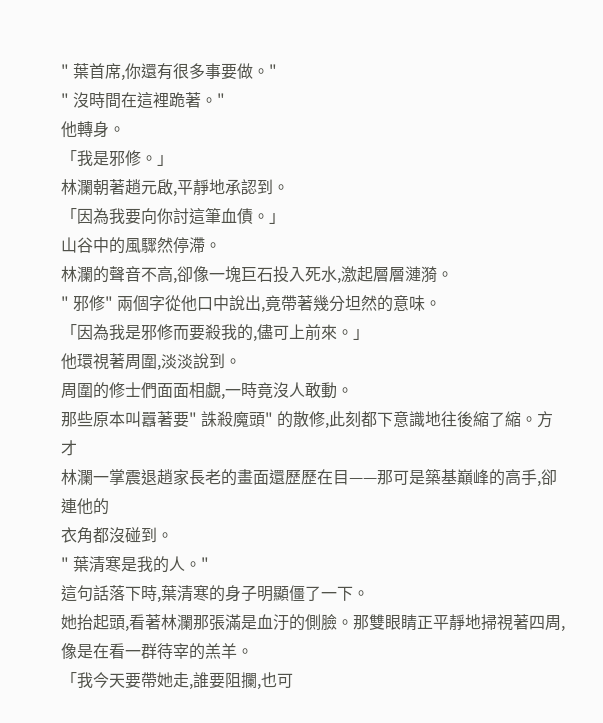" 葉首席,你還有很多事要做。"
" 沒時間在這裡跪著。"
他轉身。
「我是邪修。」
林瀾朝著趙元啟,平靜地承認到。
「因為我要向你討這筆血債。」
山谷中的風驟然停滯。
林瀾的聲音不高,卻像一塊巨石投入死水,激起層層漣漪。
" 邪修" 兩個字從他口中說出,竟帶著幾分坦然的意味。
「因為我是邪修而要殺我的,儘可上前來。」
他環視著周圍,淡淡說到。
周圍的修士們面面相覷,一時竟沒人敢動。
那些原本叫囂著要" 誅殺魔頭" 的散修,此刻都下意識地往後縮了縮。方才
林瀾一掌震退趙家長老的畫面還歷歷在目——那可是築基巔峰的高手,卻連他的
衣角都沒碰到。
" 葉清寒是我的人。"
這句話落下時,葉清寒的身子明顯僵了一下。
她抬起頭,看著林瀾那張滿是血汙的側臉。那雙眼睛正平靜地掃視著四周,
像是在看一群待宰的羔羊。
「我今天要帶她走,誰要阻攔,也可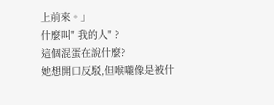上前來。」
什麼叫" 我的人" ?
這個混蛋在說什麼?
她想開口反駁,但喉嚨像是被什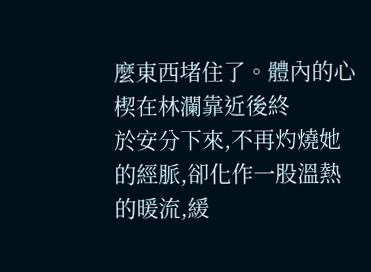麼東西堵住了。體內的心楔在林瀾靠近後終
於安分下來,不再灼燒她的經脈,卻化作一股溫熱的暖流,緩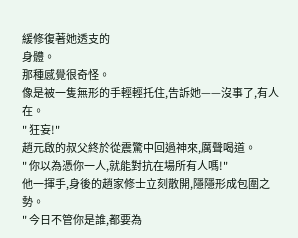緩修復著她透支的
身體。
那種感覺很奇怪。
像是被一隻無形的手輕輕托住,告訴她——沒事了,有人在。
" 狂妄!"
趙元啟的叔父終於從震驚中回過神來,厲聲喝道。
" 你以為憑你一人,就能對抗在場所有人嗎!"
他一揮手,身後的趙家修士立刻散開,隱隱形成包圍之勢。
" 今日不管你是誰,都要為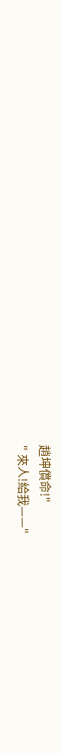趙坤償命!"
" 來人!給我——"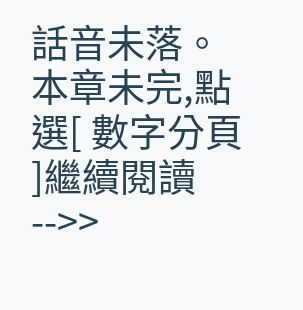話音未落。
本章未完,點選[ 數字分頁 ]繼續閱讀-->>